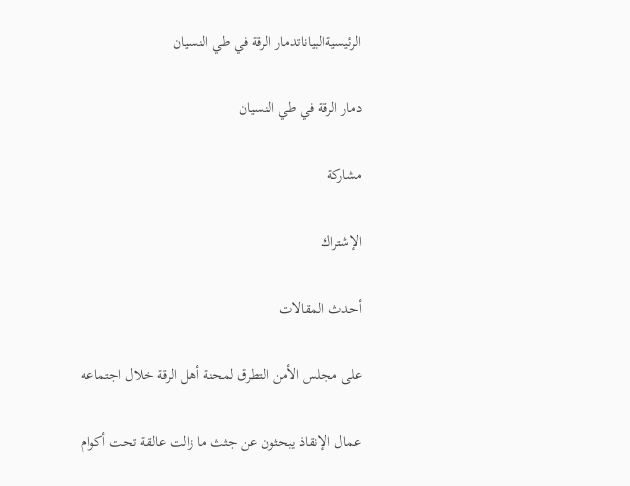الرئيسيةالبياناتدمار الرقة في طي النسيان

دمار الرقة في طي النسيان

مشاركة

الإشتراك

أحدث المقالات

على مجلس الأمن التطرق لمحنة أهل الرقة خلال اجتماعه

عمال الإنقاذ يبحثون عن جثث ما زالت عالقة تحت أكوام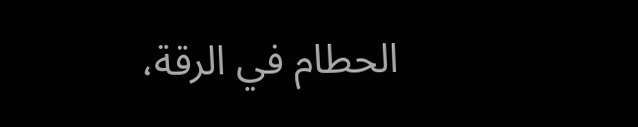الحطام في الرقة،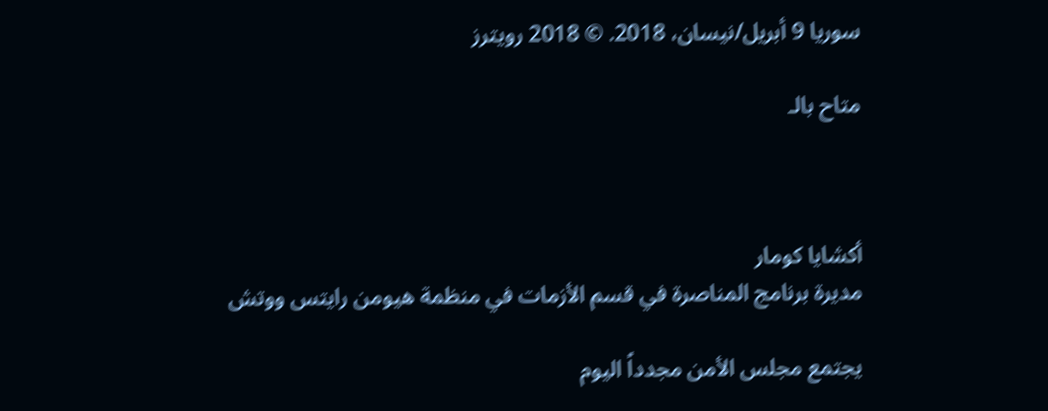سوريا 9 أبريل/نيسان، 2018. © 2018 رويترز

متاح بالـ



أكشايا كومار
مديرة برنامج المناصرة في قسم الأزمات في منظمة هيومن رايتس ووتش

يجتمع مجلس الأمن مجدداً اليوم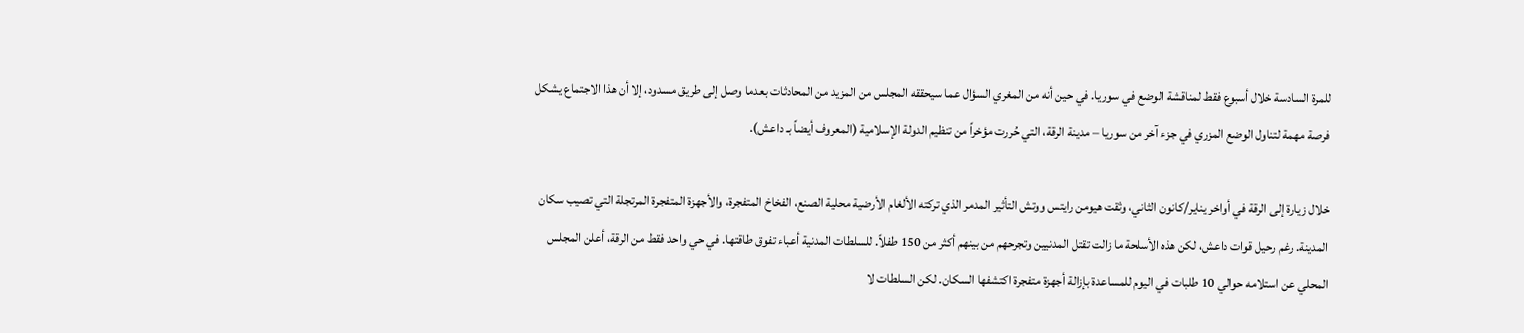للمرة السادسة خلال أسبوع فقط لمناقشة الوضع في سوريا. في حين أنه من المغري السؤال عما سيحققه المجلس من المزيد من المحادثات بعدما وصل إلى طريق مسدود، إلا أن هذا الاجتماع يشكل فرصة مهمة لتناول الوضع المزري في جزء آخر من سوريا – مدينة الرقة، التي حُررت مؤخراً من تنظيم الدولة الإسلامية (المعروف أيضاً بـ داعش).

خلال زيارة إلى الرقة في أواخر يناير/كانون الثاني، وثقت هيومن رايتس ووتش التأثير المدمر الذي تركته الألغام الأرضية محلية الصنع، الفخاخ المتفجرة، والأجهزة المتفجرة المرتجلة التي تصيب سكان المدينة. رغم رحيل قوات داعش، لكن هذه الأسلحة ما زالت تقتل المدنيين وتجرحهم من بينهم أكثر من 150 طفلاً. للسلطات المدنية أعباء تفوق طاقتها. في حي واحد فقط من الرقة، أعلن المجلس المحلي عن استلامه حوالي 10 طلبات في اليوم للمساعدة بإزالة أجهزة متفجرة اكتشفها السكان. لكن السلطات لا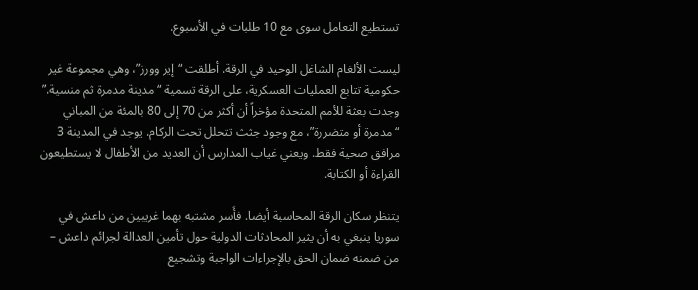تستطيع التعامل سوى مع 10 طلبات في الأسبوع.

ليست الألغام الشاغل الوحيد في الرقة. أطلقت “إير وورز”، وهي مجموعة غير حكومية تتابع العمليات العسكرية، على الرقة تسمية “مدينة مدمرة ثم منسية.” وجدت بعثة للأمم المتحدة مؤخراً أن أكثر من 70 إلى 80 بالمئة من المباني “مدمرة أو متضررة”، مع وجود جثث تتحلل تحت الركام. يوجد في المدينة 3 مرافق صحية فقط. ويعني غياب المدارس أن العديد من الأطفال لا يستطيعون القراءة أو الكتابة.

يتنظر سكان الرقة المحاسبة أيضا. فأَسر مشتبه بهما غريبين من داعش في سوريا ينبغي به أن يثير المحادثات الدولية حول تأمين العدالة لجرائم داعش – من ضمنه ضمان الحق بالإجراءات الواجبة وتشجيع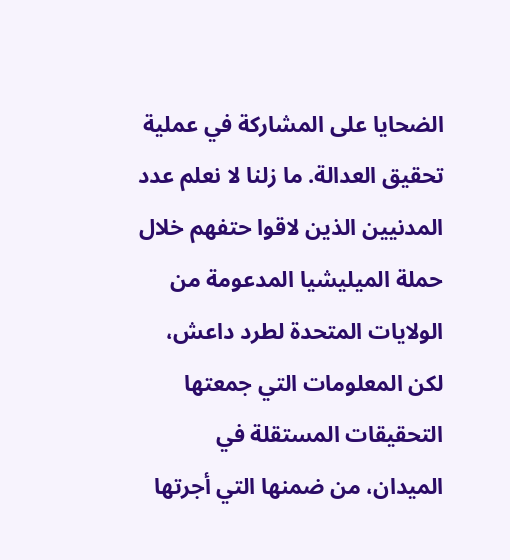الضحايا على المشاركة في عملية تحقيق العدالة. ما زلنا لا نعلم عدد المدنيين الذين لاقوا حتفهم خلال حملة الميليشيا المدعومة من الولايات المتحدة لطرد داعش، لكن المعلومات التي جمعتها التحقيقات المستقلة في الميدان، من ضمنها التي أجرتها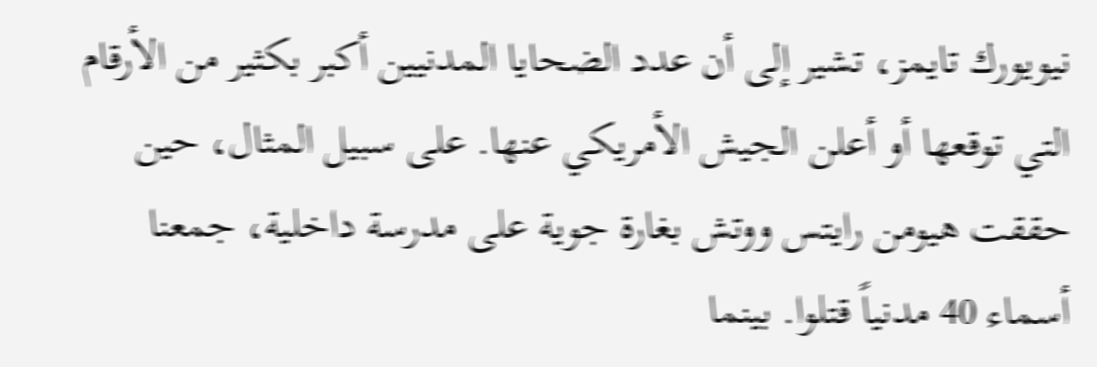نيويورك تايمز، تشير إلى أن عدد الضحايا المدنيين أكبر بكثير من الأرقام التي توقعها أو أعلن الجيش الأمريكي عنها. على سبيل المثال، حين حققت هيومن رايتس ووتش بغارة جوية على مدرسة داخلية، جمعنا أسماء 40 مدنياً قتلوا. بينما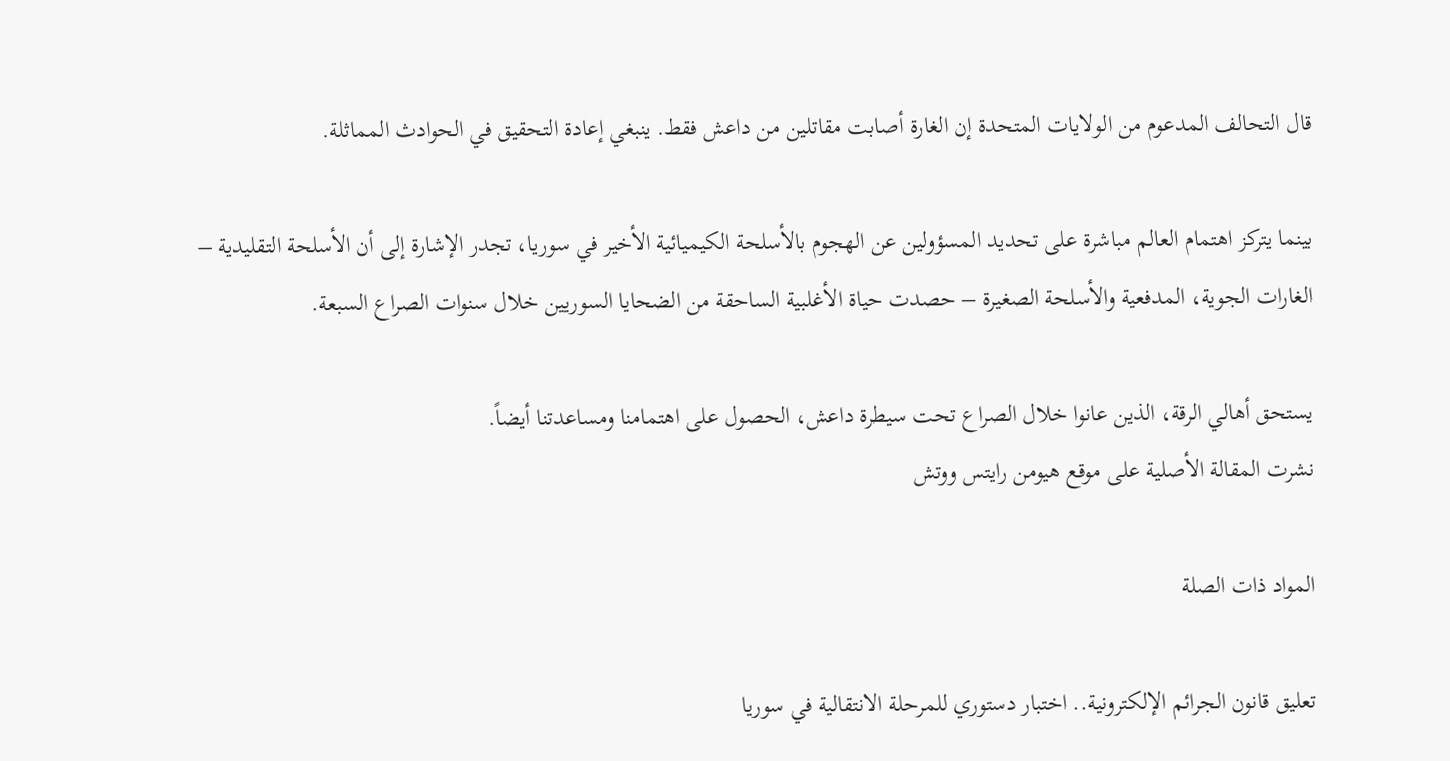قال التحالف المدعوم من الولايات المتحدة إن الغارة أصابت مقاتلين من داعش فقط. ينبغي إعادة التحقيق في الحوادث المماثلة.

بينما يتركز اهتمام العالم مباشرة على تحديد المسؤولين عن الهجوم بالأسلحة الكيميائية الأخير في سوريا، تجدر الإشارة إلى أن الأسلحة التقليدية – الغارات الجوية، المدفعية والأسلحة الصغيرة – حصدت حياة الأغلبية الساحقة من الضحايا السوريين خلال سنوات الصراع السبعة.

يستحق أهالي الرقة، الذين عانوا خلال الصراع تحت سيطرة داعش، الحصول على اهتمامنا ومساعدتنا أيضاً.
نشرت المقالة الأصلية على موقع هيومن رايتس ووتش

المواد ذات الصلة

تعليق قانون الجرائم الإلكترونية.. اختبار دستوري للمرحلة الانتقالية في سوريا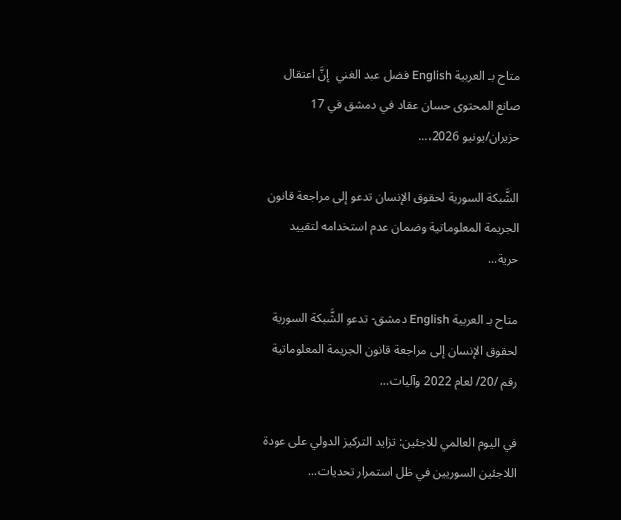متاح بـ العربية English فضل عبد الغني  إنَّ اعتقال صانع المحتوى حسان عقاد في دمشق في 17 حزيران/يونيو 2026،...

الشَّبكة السورية لحقوق الإنسان تدعو إلى مراجعة قانون الجريمة المعلوماتية وضمان عدم استخدامه لتقييد حرية...

متاح بـ العربية English دمشق- تدعو الشَّبكة السورية لحقوق الإنسان إلى مراجعة قانون الجريمة المعلوماتية رقم /20/ لعام 2022 وآليات...

في اليوم العالمي للاجئين: تزايد التركيز الدولي على عودة اللاجئين السوريين في ظل استمرار تحديات...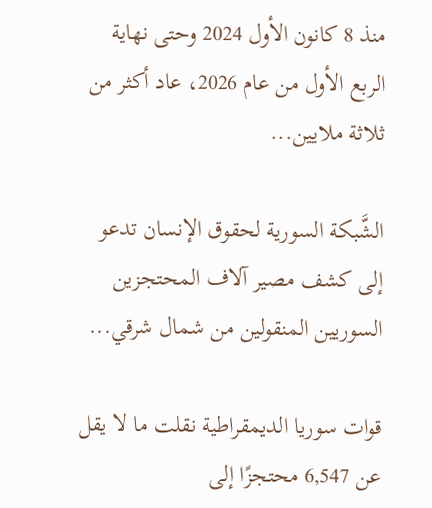منذ 8 كانون الأول 2024 وحتى نهاية الربع الأول من عام 2026، عاد أكثر من ثلاثة ملايين...

الشَّبكة السورية لحقوق الإنسان تدعو إلى كشف مصير آلاف المحتجزين السوريين المنقولين من شمال شرقي...

قوات سوريا الديمقراطية نقلت ما لا يقل عن 6,547 محتجزًا إلى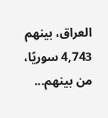العراق، بينهم 4,743 سوريًا، من بينهم...